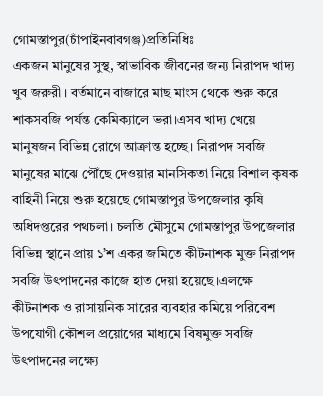গোমস্তাপুর(চাঁপাইনবাবগঞ্জ)প্রতিনিধিঃ
একজন মানুষের সুস্থ, স্বাভাবিক জীবনের জন্য নিরাপদ খাদ্য খুব জরুরী। বর্তমানে বাজারে মাছ মাংস থেকে শুরু করে শাকসবজি পর্যন্ত কেমিক্যালে ভরা।এসব খাদ্য খেয়ে মানুষজন বিভিন্ন রোগে আক্রান্ত হচ্ছে। নিরাপদ সবজি মানুষের মাঝে পৌঁছে দেওয়ার মানসিকতা নিয়ে বিশাল কৃষক বাহিনী নিয়ে শুরু হয়েছে গোমস্তাপুর উপজেলার কৃষি অধিদপ্তরের পথচলা। চলতি মৌসুমে গোমস্তাপুর উপজেলার বিভিন্ন স্থানে প্রায় ১’শ একর জমিতে কীটনাশক মুক্ত নিরাপদ সবজি উৎপাদনের কাজে হাত দেয়া হয়েছে।এলক্ষে কীটনাশক ও রাসায়নিক সারের ব্যবহার কমিয়ে পরিবেশ উপযোগী কৌশল প্রয়োগের মাধ্যমে বিষমুক্ত সবজি উৎপাদনের লক্ষ্যে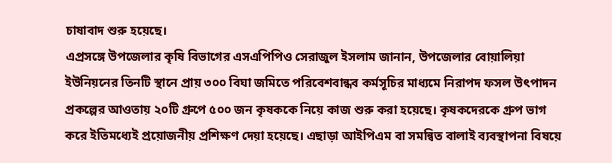চাষাবাদ শুরু হয়েছে।
এপ্রসঙ্গে উপজেলার কৃষি বিভাগের এসএপিপিও সেরাজুল ইসলাম জানান, উপজেলার বোয়ালিয়া ইউনিয়নের তিনটি স্থানে প্রায় ৩০০ বিঘা জমিতে পরিবেশবান্ধব কর্মসূচির মাধ্যমে নিরাপদ ফসল উৎপাদন প্রকল্পের আওতায় ২০টি গ্ৰুপে ৫০০ জন কৃষককে নিয়ে কাজ শুরু করা হয়েছে। কৃষকদেরকে গ্ৰুপ ভাগ করে ইতিমধ্যেই প্রয়োজনীয় প্রশিক্ষণ দেয়া হয়েছে। এছাড়া আইপিএম বা সমন্বিত বালাই ব্যবস্থাপনা বিষয়ে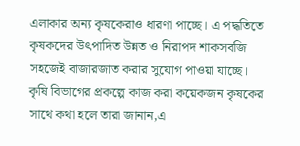এলাকার অন্য কৃষকেরাও ধারণা পাচ্ছে। এ পদ্ধতিতে কৃষকদের উৎপাদিত উন্নত ও নিরাপদ শাকসবজি সহজেই বাজারজাত করার সুযোগ পাওয়া যাচ্ছে।
কৃষি বিভাগের প্রকল্পে কাজ করা কয়েকজন কৃষকের সাথে কথা হলে তারা জানান,এ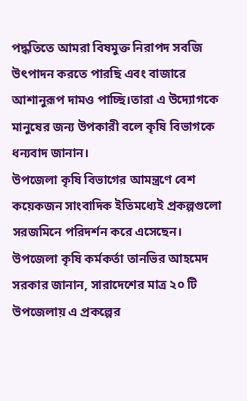পদ্ধতিতে আমরা বিষমুক্ত নিরাপদ সবজি উৎপাদন করতে পারছি এবং বাজারে আশানুরূপ দামও পাচ্ছি।তারা এ উদ্যোগকে মানুষের জন্য উপকারী বলে কৃষি বিভাগকে ধন্যবাদ জানান।
উপজেলা কৃষি বিভাগের আমন্ত্রণে বেশ কয়েকজন সাংবাদিক ইতিমধ্যেই প্রকল্পগুলো সরজমিনে পরিদর্শন করে এসেছেন।
উপজেলা কৃষি কর্মকর্তা তানভির আহমেদ সরকার জানান, সারাদেশের মাত্র ২০ টি উপজেলায় এ প্রকল্পের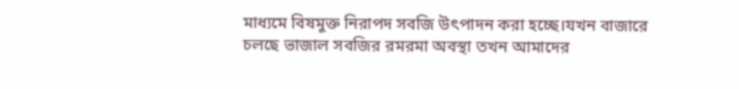মাধ্যমে বিষমুক্ত নিরাপদ সবজি উৎপাদন করা হচ্ছে।যখন বাজারে চলছে ভাজাল সবজির রমরমা অবস্থা তখন আমাদের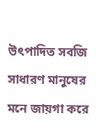উৎপাদিত সবজি সাধারণ মানুষের মনে জায়গা করে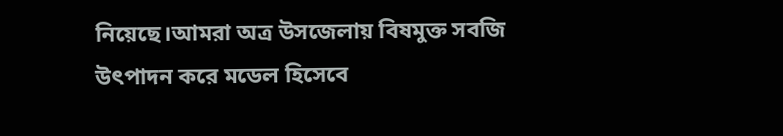নিয়েছে।আমরা অত্র উসজেলায় বিষমুক্ত সবজি উৎপাদন করে মডেল হিসেবে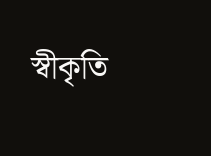স্বীকৃতি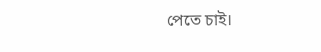পেতে চাই।